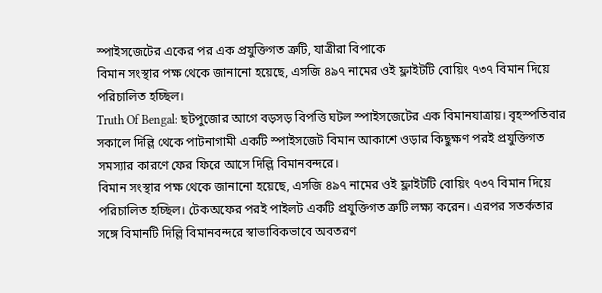স্পাইসজেটের একের পর এক প্রযুক্তিগত ত্রুটি, যাত্রীরা বিপাকে
বিমান সংস্থার পক্ষ থেকে জানানো হয়েছে, এসজি ৪৯৭ নামের ওই ফ্লাইটটি বোয়িং ৭৩৭ বিমান দিয়ে পরিচালিত হচ্ছিল।
Truth Of Bengal: ছটপুজোর আগে বড়সড় বিপত্তি ঘটল স্পাইসজেটের এক বিমানযাত্রায়। বৃহস্পতিবার সকালে দিল্লি থেকে পাটনাগামী একটি স্পাইসজেট বিমান আকাশে ওড়ার কিছুক্ষণ পরই প্রযুক্তিগত সমস্যার কারণে ফের ফিরে আসে দিল্লি বিমানবন্দরে।
বিমান সংস্থার পক্ষ থেকে জানানো হয়েছে, এসজি ৪৯৭ নামের ওই ফ্লাইটটি বোয়িং ৭৩৭ বিমান দিয়ে পরিচালিত হচ্ছিল। টেকঅফের পরই পাইলট একটি প্রযুক্তিগত ত্রুটি লক্ষ্য করেন। এরপর সতর্কতার সঙ্গে বিমানটি দিল্লি বিমানবন্দরে স্বাভাবিকভাবে অবতরণ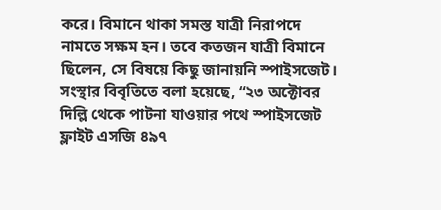করে। বিমানে থাকা সমস্ত যাত্রী নিরাপদে নামতে সক্ষম হন। তবে কতজন যাত্রী বিমানে ছিলেন, সে বিষয়ে কিছু জানায়নি স্পাইসজেট।
সংস্থার বিবৃতিতে বলা হয়েছে, “২৩ অক্টোবর দিল্লি থেকে পাটনা যাওয়ার পথে স্পাইসজেট ফ্লাইট এসজি ৪৯৭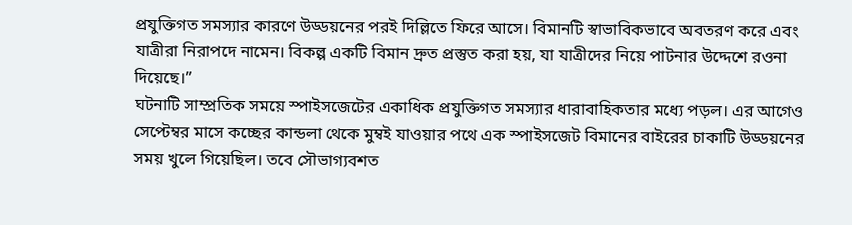প্রযুক্তিগত সমস্যার কারণে উড্ডয়নের পরই দিল্লিতে ফিরে আসে। বিমানটি স্বাভাবিকভাবে অবতরণ করে এবং যাত্রীরা নিরাপদে নামেন। বিকল্প একটি বিমান দ্রুত প্রস্তুত করা হয়, যা যাত্রীদের নিয়ে পাটনার উদ্দেশে রওনা দিয়েছে।”
ঘটনাটি সাম্প্রতিক সময়ে স্পাইসজেটের একাধিক প্রযুক্তিগত সমস্যার ধারাবাহিকতার মধ্যে পড়ল। এর আগেও সেপ্টেম্বর মাসে কচ্ছের কান্ডলা থেকে মুম্বই যাওয়ার পথে এক স্পাইসজেট বিমানের বাইরের চাকাটি উড্ডয়নের সময় খুলে গিয়েছিল। তবে সৌভাগ্যবশত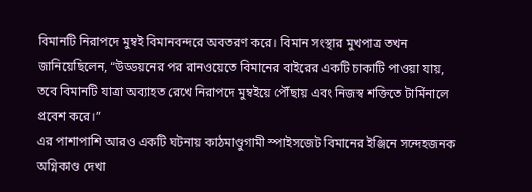বিমানটি নিরাপদে মুম্বই বিমানবন্দরে অবতরণ করে। বিমান সংস্থার মুখপাত্র তখন জানিয়েছিলেন, “উড্ডয়নের পর রানওয়েতে বিমানের বাইরের একটি চাকাটি পাওয়া যায়, তবে বিমানটি যাত্রা অব্যাহত রেখে নিরাপদে মুম্বইয়ে পৌঁছায় এবং নিজস্ব শক্তিতে টার্মিনালে প্রবেশ করে।”
এর পাশাপাশি আরও একটি ঘটনায় কাঠমাণ্ডুগামী স্পাইসজেট বিমানের ইঞ্জিনে সন্দেহজনক অগ্নিকাণ্ড দেখা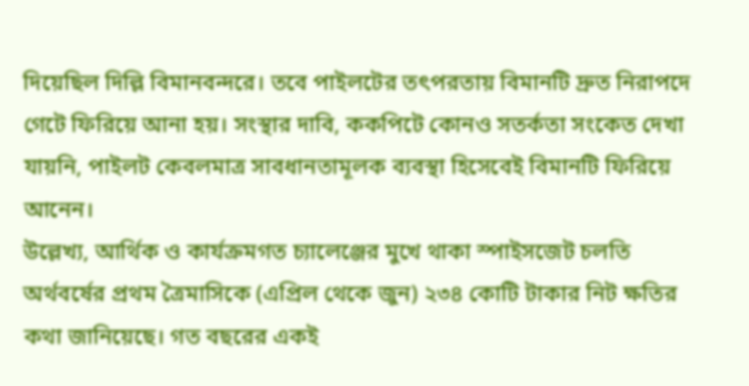দিয়েছিল দিল্লি বিমানবন্দরে। তবে পাইলটের তৎপরতায় বিমানটি দ্রুত নিরাপদে গেটে ফিরিয়ে আনা হয়। সংস্থার দাবি, ককপিটে কোনও সতর্কতা সংকেত দেখা যায়নি, পাইলট কেবলমাত্র সাবধানতামূলক ব্যবস্থা হিসেবেই বিমানটি ফিরিয়ে আনেন।
উল্লেখ্য, আর্থিক ও কার্যক্রমগত চ্যালেঞ্জের মুখে থাকা স্পাইসজেট চলতি অর্থবর্ষের প্রথম ত্রৈমাসিকে (এপ্রিল থেকে জুন) ২৩৪ কোটি টাকার নিট ক্ষতির কথা জানিয়েছে। গত বছরের একই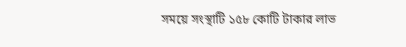সময়ে সংস্থাটি ১৫৮ কোটি টাকার লাভ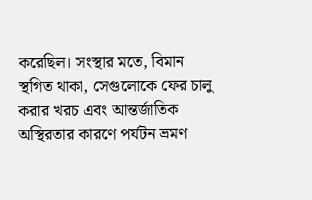করেছিল। সংস্থার মতে, বিমান স্থগিত থাকা, সেগুলোকে ফের চালু করার খরচ এবং আন্তর্জাতিক অস্থিরতার কারণে পর্যটন ভ্রমণ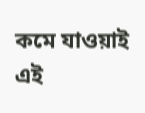কমে যাওয়াই এই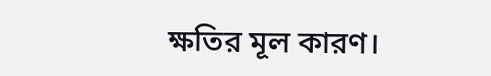ক্ষতির মূল কারণ।